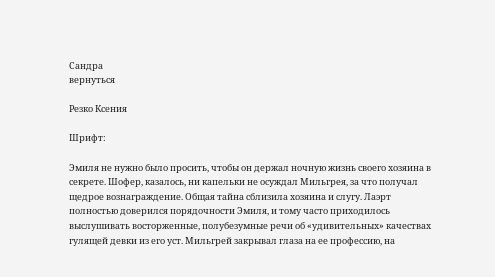Сандра
вернуться

Резко Ксения

Шрифт:

Эмиля не нужно было просить, чтобы он держал ночную жизнь своего хозяина в секрете. Шофер, казалось, ни капельки не осуждал Мильгрея, за что получал щедрое вознаграждение. Общая тайна сблизила хозяина и слугу. Лаэрт полностью доверился порядочности Эмиля, и тому часто приходилось выслушивать восторженные, полубезумные речи об «удивительных» качествах гулящей девки из его уст. Мильгрей закрывал глаза на ее профессию, на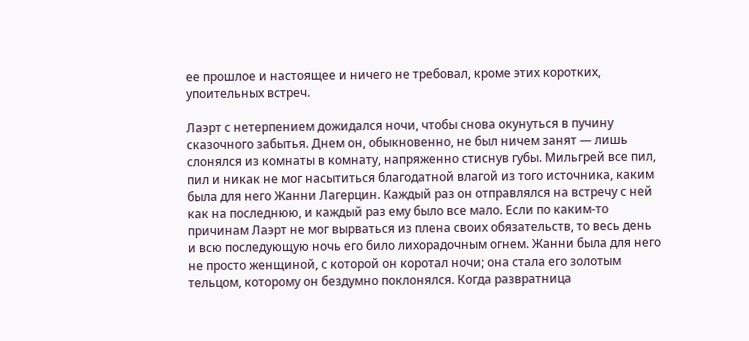ее прошлое и настоящее и ничего не требовал, кроме этих коротких, упоительных встреч.

Лаэрт с нетерпением дожидался ночи, чтобы снова окунуться в пучину сказочного забытья. Днем он, обыкновенно, не был ничем занят — лишь слонялся из комнаты в комнату, напряженно стиснув губы. Мильгрей все пил, пил и никак не мог насытиться благодатной влагой из того источника, каким была для него Жанни Лагерцин. Каждый раз он отправлялся на встречу с ней как на последнюю, и каждый раз ему было все мало. Если по каким-то причинам Лаэрт не мог вырваться из плена своих обязательств, то весь день и всю последующую ночь его било лихорадочным огнем. Жанни была для него не просто женщиной, с которой он коротал ночи; она стала его золотым тельцом, которому он бездумно поклонялся. Когда развратница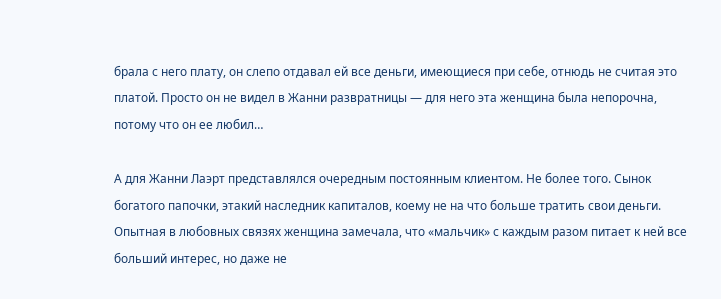брала с него плату, он слепо отдавал ей все деньги, имеющиеся при себе, отнюдь не считая это платой. Просто он не видел в Жанни развратницы — для него эта женщина была непорочна, потому что он ее любил…

А для Жанни Лаэрт представлялся очередным постоянным клиентом. Не более того. Сынок богатого папочки, этакий наследник капиталов, коему не на что больше тратить свои деньги. Опытная в любовных связях женщина замечала, что «мальчик» с каждым разом питает к ней все больший интерес, но даже не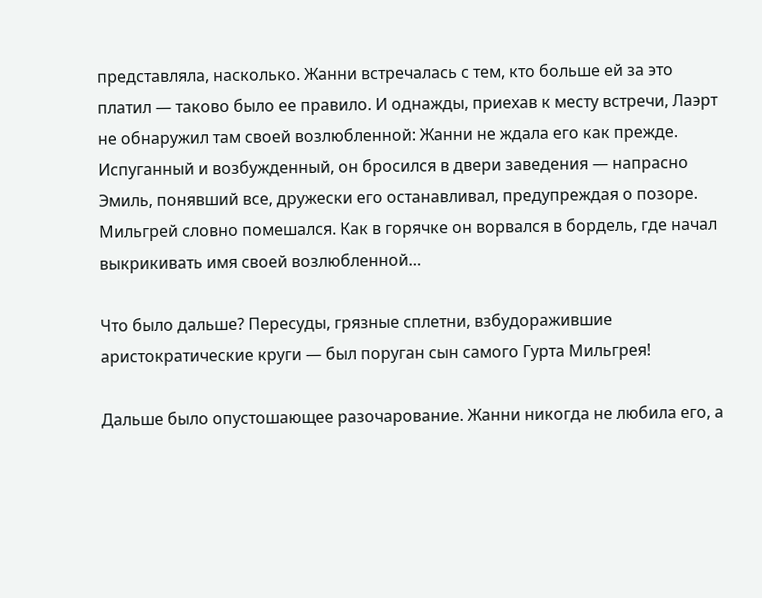представляла, насколько. Жанни встречалась с тем, кто больше ей за это платил — таково было ее правило. И однажды, приехав к месту встречи, Лаэрт не обнаружил там своей возлюбленной: Жанни не ждала его как прежде. Испуганный и возбужденный, он бросился в двери заведения — напрасно Эмиль, понявший все, дружески его останавливал, предупреждая о позоре. Мильгрей словно помешался. Как в горячке он ворвался в бордель, где начал выкрикивать имя своей возлюбленной…

Что было дальше? Пересуды, грязные сплетни, взбудоражившие аристократические круги — был поруган сын самого Гурта Мильгрея!

Дальше было опустошающее разочарование. Жанни никогда не любила его, а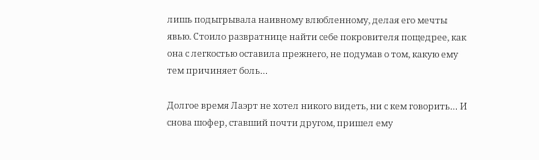лишь подыгрывала наивному влюбленному, делая его мечты явью. Стоило развратнице найти себе покровителя пощедрее, как она с легкостью оставила прежнего, не подумав о том, какую ему тем причиняет боль…

Долгое время Лаэрт не хотел никого видеть, ни с кем говорить… И снова шофер, ставший почти другом, пришел ему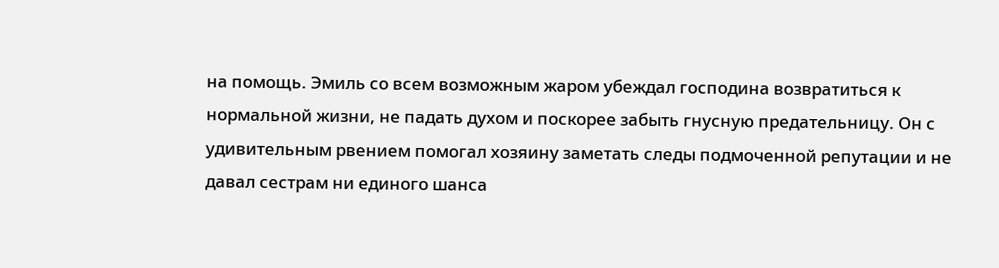на помощь. Эмиль со всем возможным жаром убеждал господина возвратиться к нормальной жизни, не падать духом и поскорее забыть гнусную предательницу. Он с удивительным рвением помогал хозяину заметать следы подмоченной репутации и не давал сестрам ни единого шанса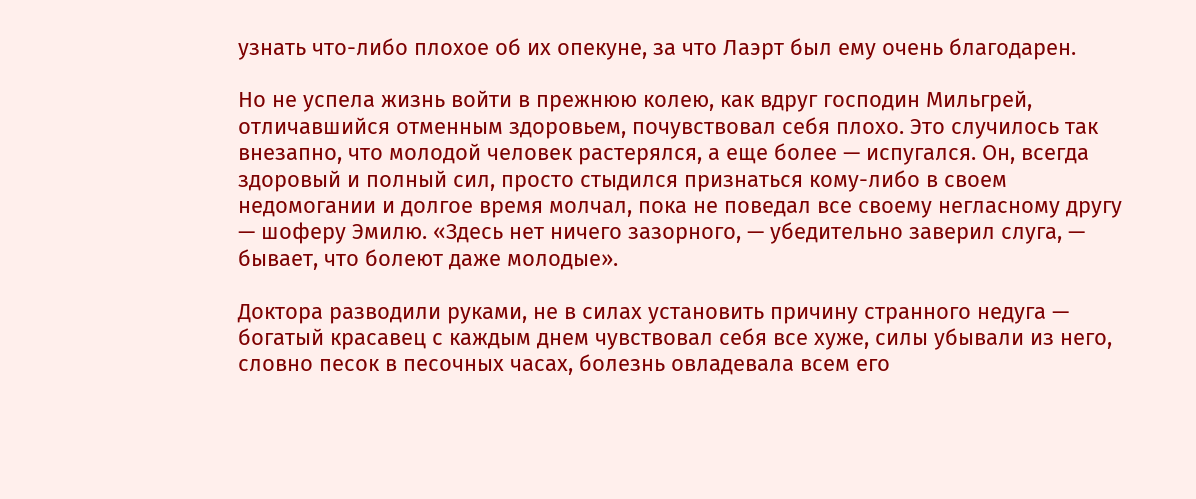узнать что-либо плохое об их опекуне, за что Лаэрт был ему очень благодарен.

Но не успела жизнь войти в прежнюю колею, как вдруг господин Мильгрей, отличавшийся отменным здоровьем, почувствовал себя плохо. Это случилось так внезапно, что молодой человек растерялся, а еще более — испугался. Он, всегда здоровый и полный сил, просто стыдился признаться кому-либо в своем недомогании и долгое время молчал, пока не поведал все своему негласному другу — шоферу Эмилю. «Здесь нет ничего зазорного, — убедительно заверил слуга, — бывает, что болеют даже молодые».

Доктора разводили руками, не в силах установить причину странного недуга — богатый красавец с каждым днем чувствовал себя все хуже, силы убывали из него, словно песок в песочных часах, болезнь овладевала всем его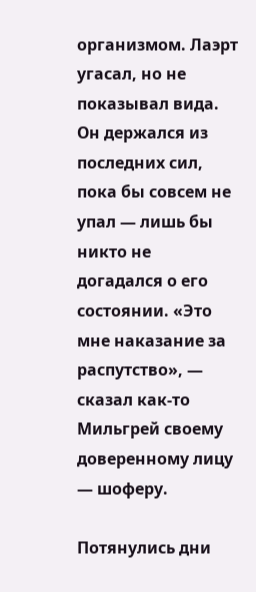организмом. Лаэрт угасал, но не показывал вида. Он держался из последних сил, пока бы совсем не упал — лишь бы никто не догадался о его состоянии. «Это мне наказание за распутство», — сказал как-то Мильгрей своему доверенному лицу — шоферу.

Потянулись дни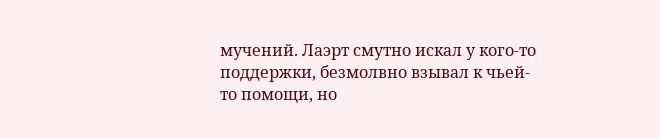мучений. Лаэрт смутно искал у кого-то поддержки, безмолвно взывал к чьей-то помощи, но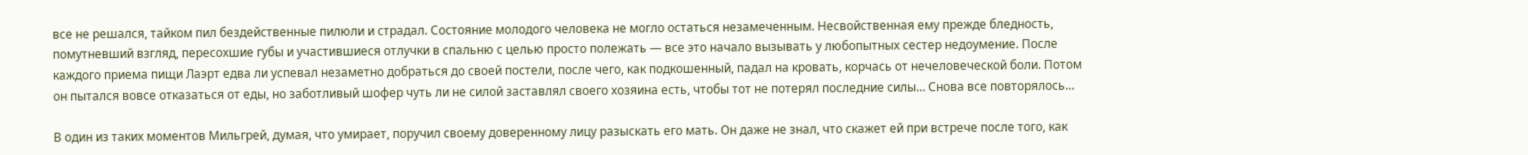все не решался, тайком пил бездейственные пилюли и страдал. Состояние молодого человека не могло остаться незамеченным. Несвойственная ему прежде бледность, помутневший взгляд, пересохшие губы и участившиеся отлучки в спальню с целью просто полежать — все это начало вызывать у любопытных сестер недоумение. После каждого приема пищи Лаэрт едва ли успевал незаметно добраться до своей постели, после чего, как подкошенный, падал на кровать, корчась от нечеловеческой боли. Потом он пытался вовсе отказаться от еды, но заботливый шофер чуть ли не силой заставлял своего хозяина есть, чтобы тот не потерял последние силы… Снова все повторялось…

В один из таких моментов Мильгрей, думая, что умирает, поручил своему доверенному лицу разыскать его мать. Он даже не знал, что скажет ей при встрече после того, как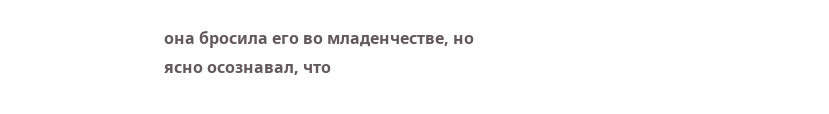она бросила его во младенчестве, но ясно осознавал, что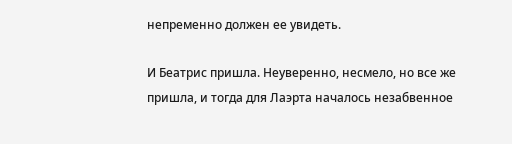непременно должен ее увидеть.

И Беатрис пришла. Неуверенно, несмело, но все же пришла, и тогда для Лаэрта началось незабвенное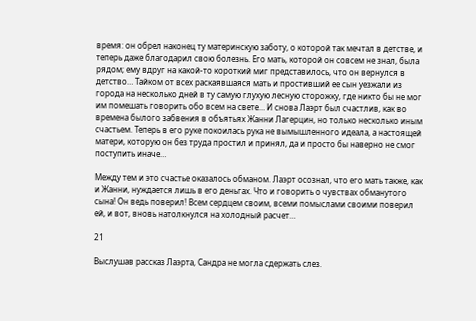время: он обрел наконец ту материнскую заботу, о которой так мечтал в детстве, и теперь даже благодарил свою болезнь. Его мать, которой он совсем не знал, была рядом; ему вдруг на какой-то короткий миг представилось, что он вернулся в детство… Тайком от всех раскаявшаяся мать и простивший ее сын уезжали из города на несколько дней в ту самую глухую лесную сторожку, где никто бы не мог им помешать говорить обо всем на свете… И снова Лаэрт был счастлив, как во времена былого забвения в объятьях Жанни Лагерцин, но только несколько иным счастьем. Теперь в его руке покоилась рука не вымышленного идеала, а настоящей матери, которую он без труда простил и принял, да и просто бы наверно не смог поступить иначе…

Между тем и это счастье оказалось обманом. Лаэрт осознал, что его мать также, как и Жанни, нуждается лишь в его деньгах. Что и говорить о чувствах обманутого сына! Он ведь поверил! Всем сердцем своим, всеми помыслами своими поверил ей, и вот, вновь натолкнулся на холодный расчет…

21

Выслушав рассказ Лаэрта, Сандра не могла сдержать слез.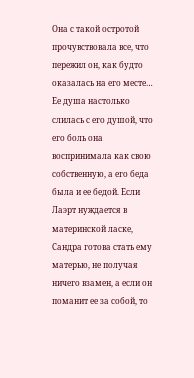Она с такой остротой прочувствовала все, что пережил он, как будто оказалась на его месте… Ее душа настолько слилась с его душой, что его боль она воспринимала как свою собственную, а его беда была и ее бедой. Если Лаэрт нуждается в материнской ласке, Сандра готова стать ему матерью, не получая ничего взамен, а если он поманит ее за собой, то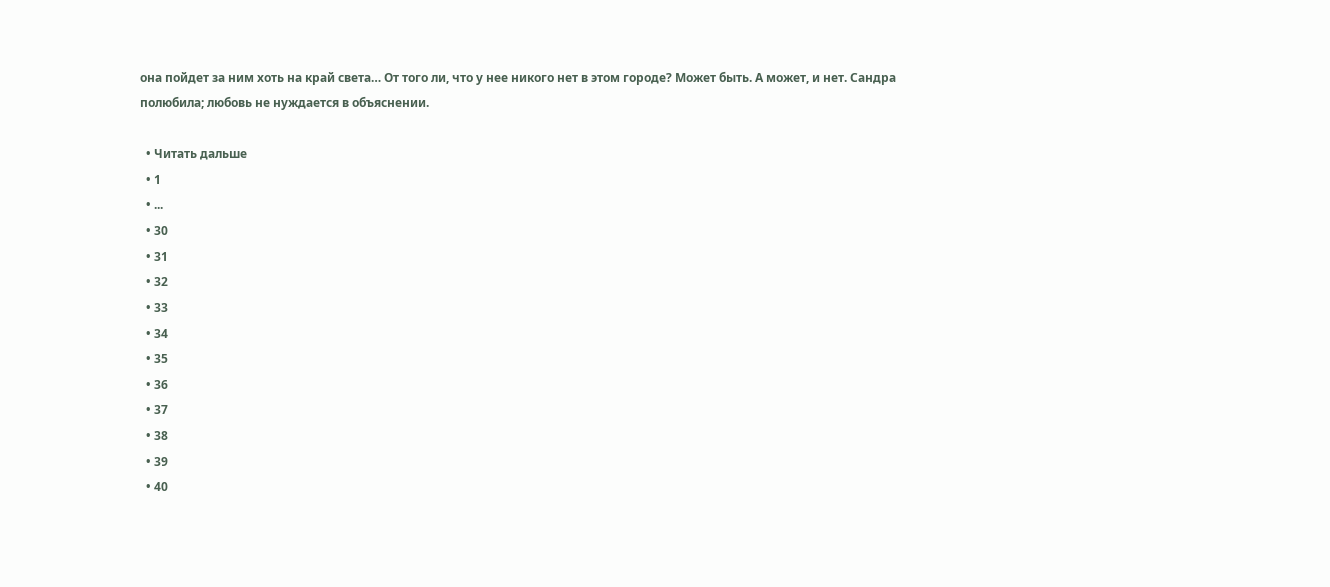она пойдет за ним хоть на край света… От того ли, что у нее никого нет в этом городе? Может быть. А может, и нет. Сандра полюбила; любовь не нуждается в объяснении.

  • Читать дальше
  • 1
  • ...
  • 30
  • 31
  • 32
  • 33
  • 34
  • 35
  • 36
  • 37
  • 38
  • 39
  • 40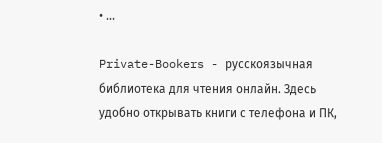• ...

Private-Bookers - русскоязычная библиотека для чтения онлайн. Здесь удобно открывать книги с телефона и ПК,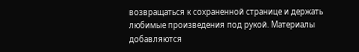возвращаться к сохраненной странице и держать любимые произведения под рукой. Материалы добавляются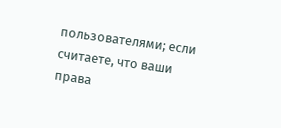пользователями; если считаете, что ваши права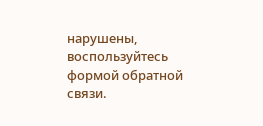нарушены, воспользуйтесь формой обратной связи.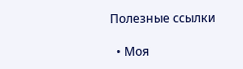Полезные ссылки

  • Моя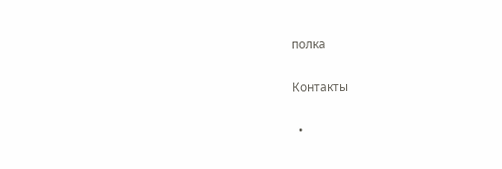полка

Контакты

  •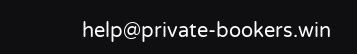help@private-bookers.win